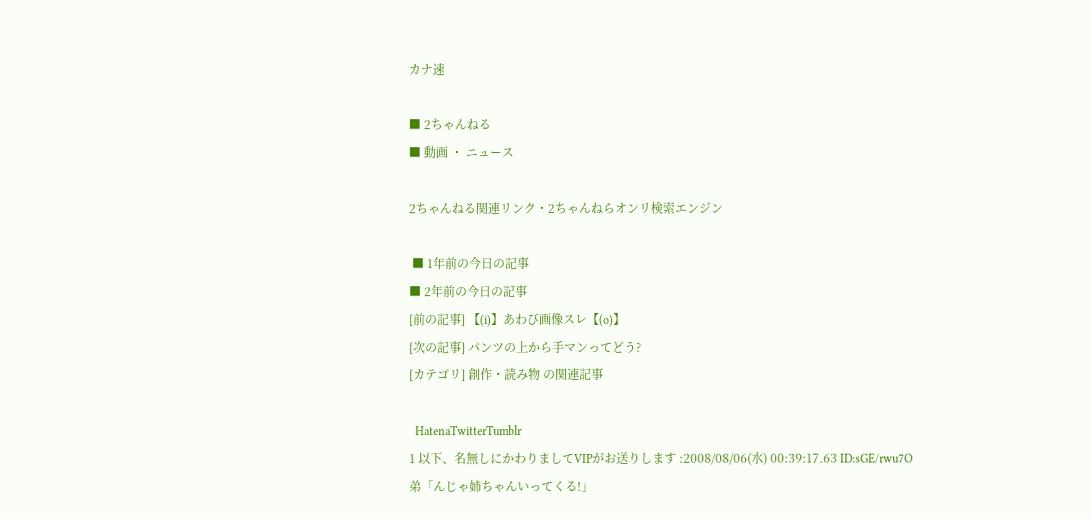カナ速

■ 2ちゃんねる
■ 動画 ・ ニュース

2ちゃんねる関連リンク・2ちゃんねらオンリ検索エンジン

 ■ 1年前の今日の記事
■ 2年前の今日の記事
[前の記事] 【(i)】あわび画像スレ【(o)】
[次の記事] パンツの上から手マンってどう?
[カテゴリ] 創作・読み物 の関連記事

  HatenaTwitterTumblr
1 以下、名無しにかわりましてVIPがお送りします :2008/08/06(水) 00:39:17.63 ID:sGE/rwu7O
弟「んじゃ姉ちゃんいってくる!」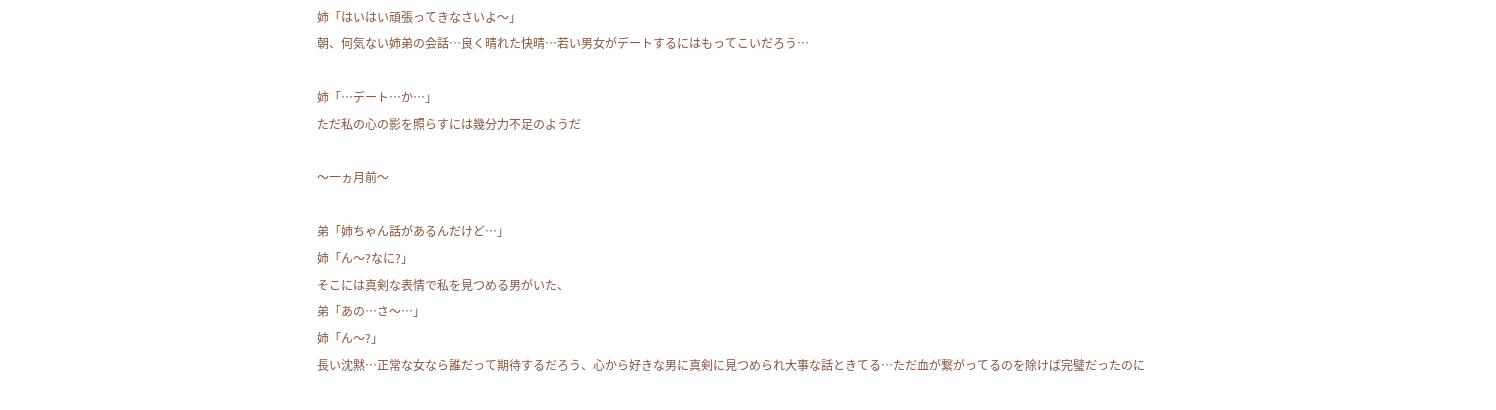姉「はいはい頑張ってきなさいよ〜」
朝、何気ない姉弟の会話…良く晴れた快晴…若い男女がデートするにはもってこいだろう…

姉「…デート…か…」
ただ私の心の影を照らすには幾分力不足のようだ

〜一ヵ月前〜

弟「姉ちゃん話があるんだけど…」
姉「ん〜?なに?」
そこには真剣な表情で私を見つめる男がいた、
弟「あの…さ〜…」
姉「ん〜?」
長い沈黙…正常な女なら誰だって期待するだろう、心から好きな男に真剣に見つめられ大事な話ときてる…ただ血が繋がってるのを除けば完璧だったのに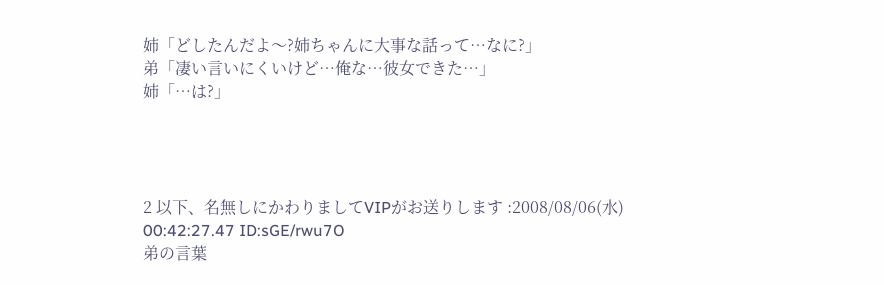姉「どしたんだよ〜?姉ちゃんに大事な話って…なに?」
弟「凄い言いにくいけど…俺な…彼女できた…」
姉「…は?」




2 以下、名無しにかわりましてVIPがお送りします :2008/08/06(水) 00:42:27.47 ID:sGE/rwu7O
弟の言葉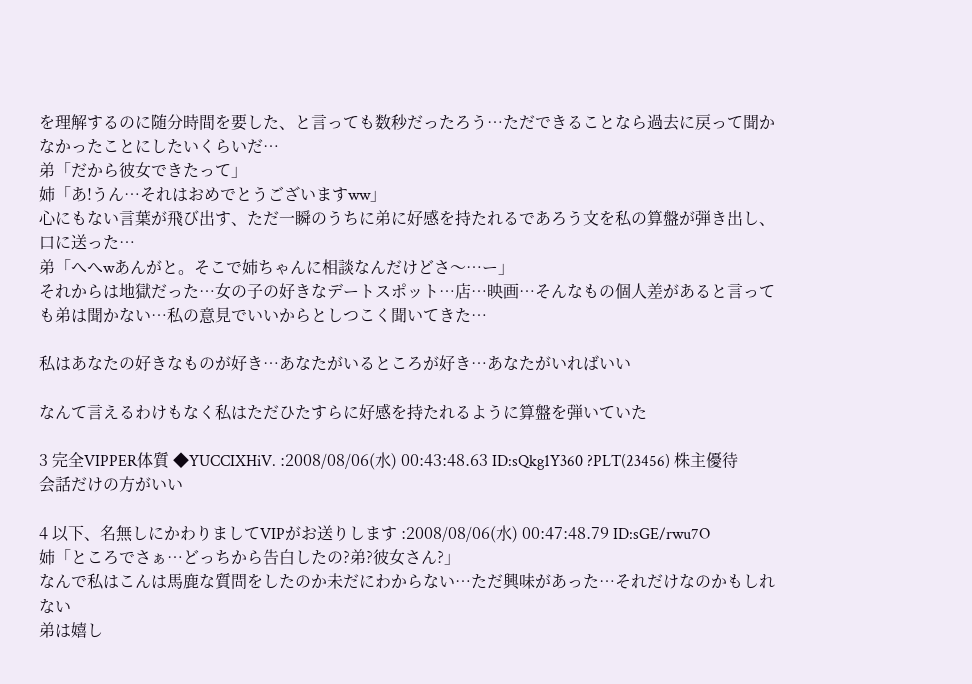を理解するのに随分時間を要した、と言っても数秒だったろう…ただできることなら過去に戻って聞かなかったことにしたいくらいだ…
弟「だから彼女できたって」
姉「あ!うん…それはおめでとうございますww」
心にもない言葉が飛び出す、ただ一瞬のうちに弟に好感を持たれるであろう文を私の算盤が弾き出し、口に送った…
弟「へへwあんがと。そこで姉ちゃんに相談なんだけどさ〜…ー」
それからは地獄だった…女の子の好きなデートスポット…店…映画…そんなもの個人差があると言っても弟は聞かない…私の意見でいいからとしつこく聞いてきた…

私はあなたの好きなものが好き…あなたがいるところが好き…あなたがいればいい

なんて言えるわけもなく私はただひたすらに好感を持たれるように算盤を弾いていた

3 完全VIPPER体質 ◆YUCCIXHiV. :2008/08/06(水) 00:43:48.63 ID:sQkg1Y360 ?PLT(23456) 株主優待
会話だけの方がいい

4 以下、名無しにかわりましてVIPがお送りします :2008/08/06(水) 00:47:48.79 ID:sGE/rwu7O
姉「ところでさぁ…どっちから告白したの?弟?彼女さん?」
なんで私はこんは馬鹿な質問をしたのか未だにわからない…ただ興味があった…それだけなのかもしれない
弟は嬉し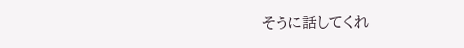そうに話してくれ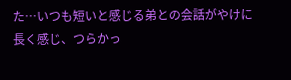た…いつも短いと感じる弟との会話がやけに長く感じ、つらかっ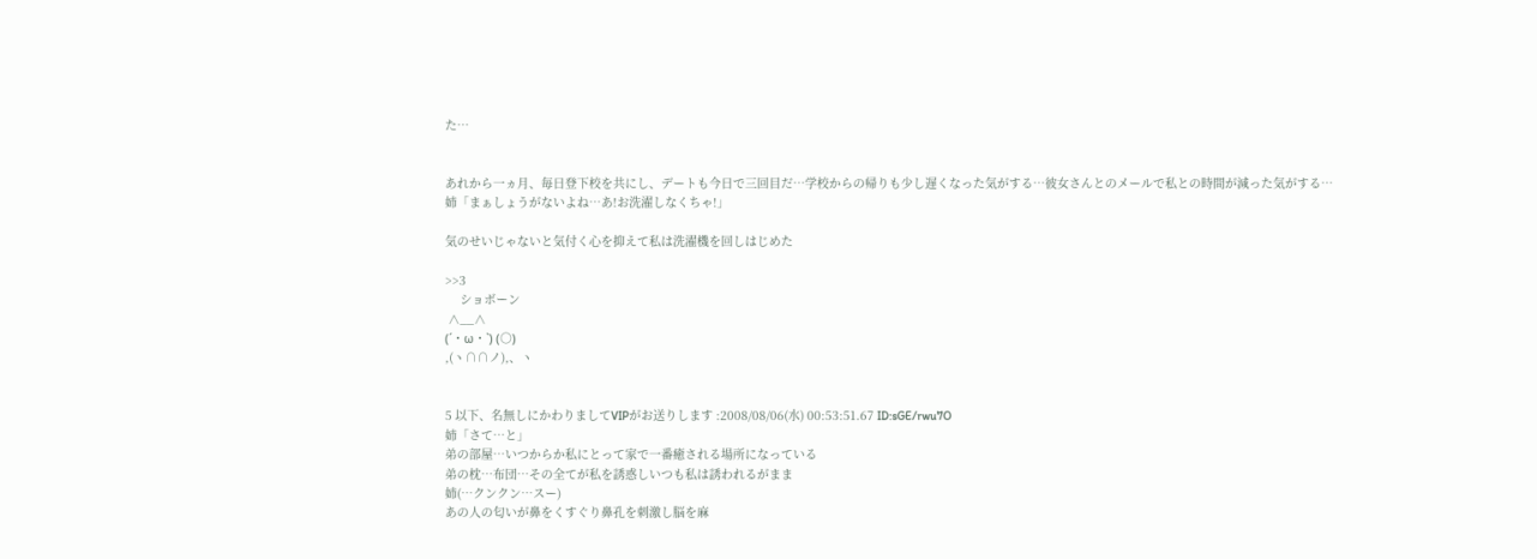た…


あれから一ヵ月、毎日登下校を共にし、デートも今日で三回目だ…学校からの帰りも少し遅くなった気がする…彼女さんとのメールで私との時間が減った気がする…
姉「まぁしょうがないよね…あ!お洗濯しなくちゃ!」

気のせいじゃないと気付く心を抑えて私は洗濯機を回しはじめた

>>3
     ショボーン
 ∧__∧
(´・ω・`) (○)
,(ヽ∩∩ノ),、ヽ


5 以下、名無しにかわりましてVIPがお送りします :2008/08/06(水) 00:53:51.67 ID:sGE/rwu7O
姉「さて…と」
弟の部屋…いつからか私にとって家で一番癒される場所になっている
弟の枕…布団…その全てが私を誘惑しいつも私は誘われるがまま
姉(…クンクン…スー)
あの人の匂いが鼻をくすぐり鼻孔を刺激し脳を麻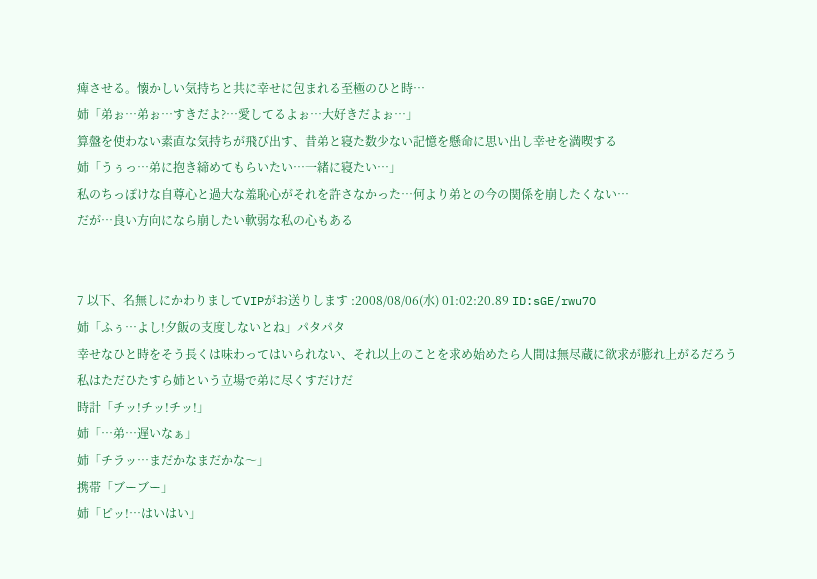痺させる。懐かしい気持ちと共に幸せに包まれる至極のひと時…
姉「弟ぉ…弟ぉ…すきだよ?…愛してるよぉ…大好きだよぉ…」
算盤を使わない素直な気持ちが飛び出す、昔弟と寝た数少ない記憶を懸命に思い出し幸せを満喫する
姉「うぅっ…弟に抱き締めてもらいたい…一緒に寝たい…」
私のちっぽけな自尊心と過大な羞恥心がそれを許さなかった…何より弟との今の関係を崩したくない…
だが…良い方向になら崩したい軟弱な私の心もある


7 以下、名無しにかわりましてVIPがお送りします :2008/08/06(水) 01:02:20.89 ID:sGE/rwu7O
姉「ふぅ…よし!夕飯の支度しないとね」パタパタ
幸せなひと時をそう長くは味わってはいられない、それ以上のことを求め始めたら人間は無尽蔵に欲求が膨れ上がるだろう
私はただひたすら姉という立場で弟に尽くすだけだ
時計「チッ!チッ!チッ!」
姉「…弟…遅いなぁ」
姉「チラッ…まだかなまだかな〜」
携帯「ブーブー」
姉「ピッ!…はいはい」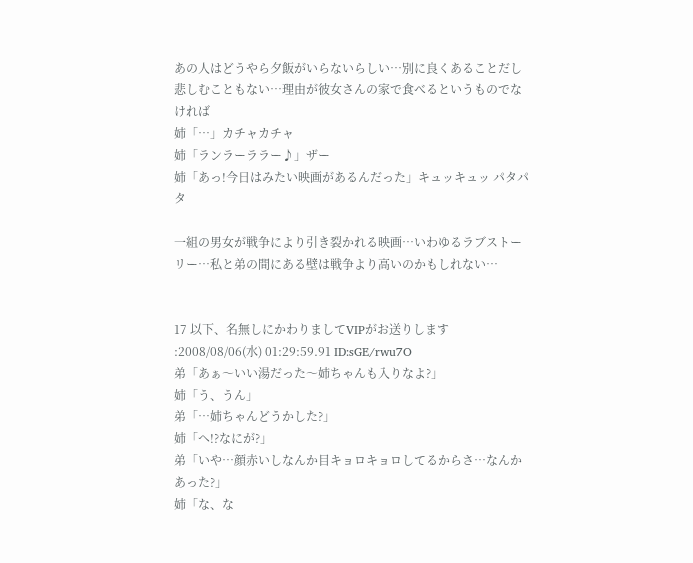あの人はどうやら夕飯がいらないらしい…別に良くあることだし悲しむこともない…理由が彼女さんの家で食べるというものでなければ
姉「…」カチャカチャ
姉「ランラーララー♪」ザー
姉「あっ!今日はみたい映画があるんだった」キュッキュッ パタパタ

一組の男女が戦争により引き裂かれる映画…いわゆるラブストーリー…私と弟の間にある壁は戦争より高いのかもしれない…


17 以下、名無しにかわりましてVIPがお送りします :2008/08/06(水) 01:29:59.91 ID:sGE/rwu7O
弟「あぁ〜いい湯だった〜姉ちゃんも入りなよ?」
姉「う、うん」
弟「…姉ちゃんどうかした?」
姉「へ!?なにが?」
弟「いや…顔赤いしなんか目キョロキョロしてるからさ…なんかあった?」
姉「な、な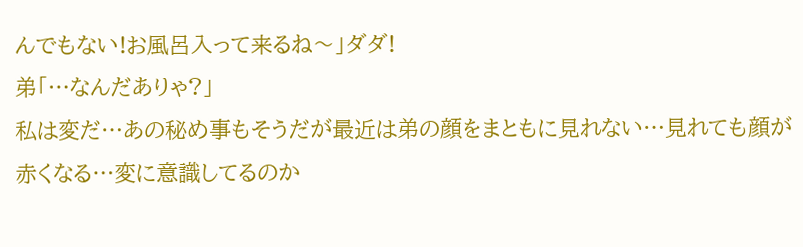んでもない!お風呂入って来るね〜」ダダ!
弟「…なんだありゃ?」
私は変だ…あの秘め事もそうだが最近は弟の顔をまともに見れない…見れても顔が赤くなる…変に意識してるのか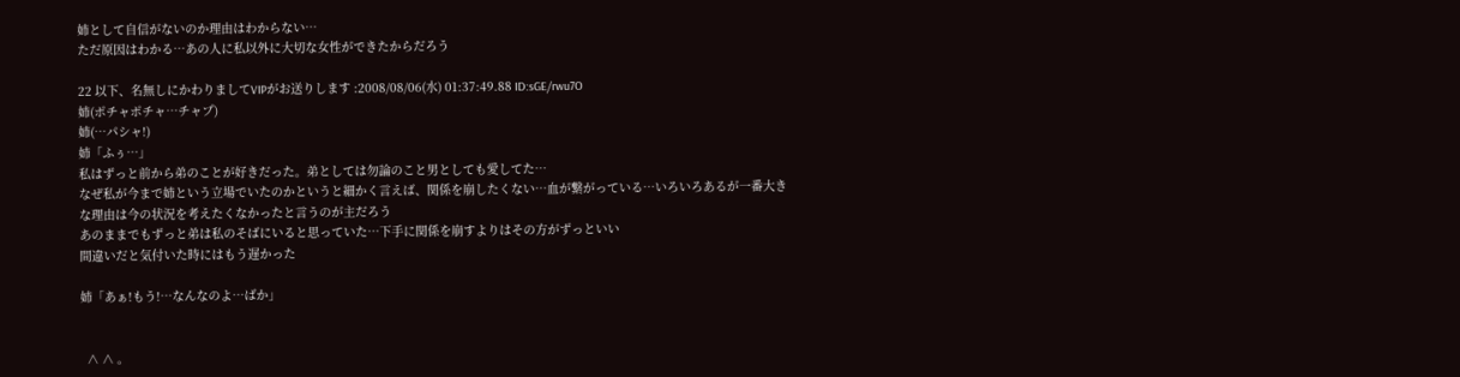姉として自信がないのか理由はわからない…
ただ原因はわかる…あの人に私以外に大切な女性ができたからだろう

22 以下、名無しにかわりましてVIPがお送りします :2008/08/06(水) 01:37:49.88 ID:sGE/rwu7O
姉(ポチャポチャ…チャプ)
姉(…パシャ!)
姉「ふぅ…」
私はずっと前から弟のことが好きだった。弟としては勿論のこと男としても愛してた…
なぜ私が今まで姉という立場でいたのかというと細かく言えば、関係を崩したくない…血が繋がっている…いろいろあるが一番大きな理由は今の状況を考えたくなかったと言うのが主だろう
あのままでもずっと弟は私のそばにいると思っていた…下手に関係を崩すよりはその方がずっといい
間違いだと気付いた時にはもう遅かった

姉「あぁ!もう!…なんなのよ…ばか」


  ∧ ∧ 。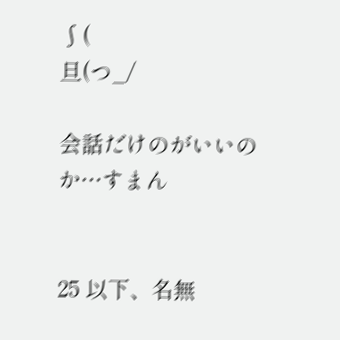∫(
旦(つ_/

会話だけのがいいのか…すまん


25 以下、名無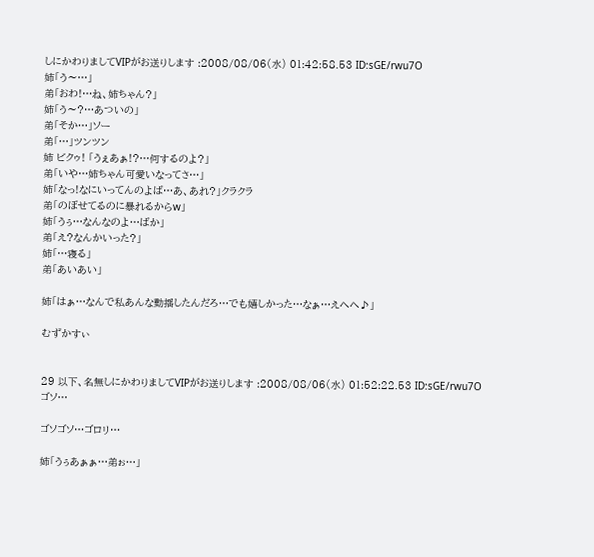しにかわりましてVIPがお送りします :2008/08/06(水) 01:42:58.53 ID:sGE/rwu7O
姉「う〜…」
弟「おわ!…ね、姉ちゃん?」
姉「う〜?…あついの」
弟「そか…」ソー
弟「…」ツンツン
姉 ビクゥ! 「うぇあぁ!?…何するのよ?」
弟「いや…姉ちゃん可愛いなってさ…」
姉「なっ!なにいってんのよば…あ、あれ?」クラクラ
弟「のぼせてるのに暴れるからw」
姉「うぅ…なんなのよ…ばか」
弟「え?なんかいった?」
姉「…寝る」
弟「あいあい」

姉「はぁ…なんで私あんな動揺したんだろ…でも嬉しかった…なぁ…えへへ♪」

むずかすぃ


29 以下、名無しにかわりましてVIPがお送りします :2008/08/06(水) 01:52:22.53 ID:sGE/rwu7O
ゴソ…

ゴソゴソ…ゴロリ…

姉「うぅあぁぁ…弟ぉ…」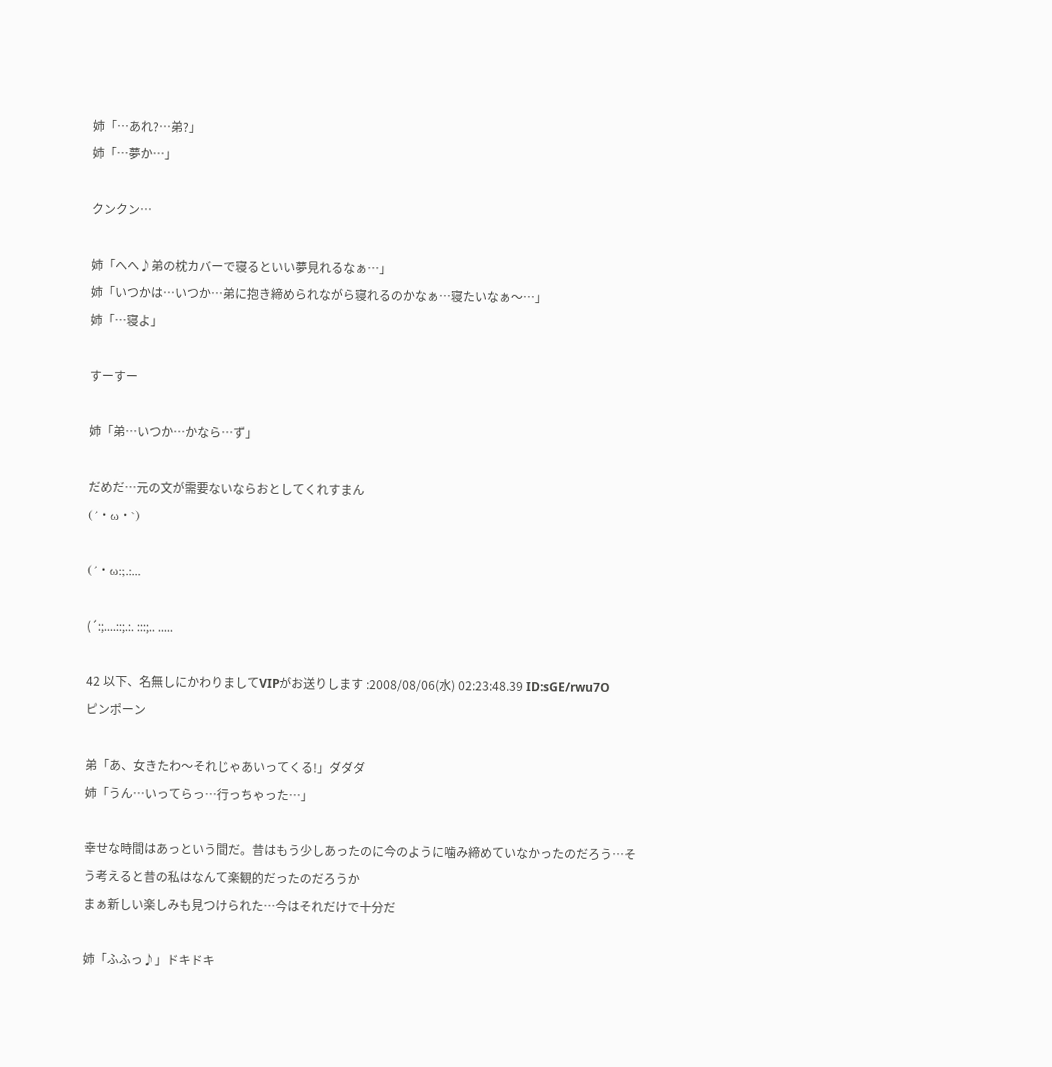姉「…あれ?…弟?」
姉「…夢か…」

クンクン…

姉「へへ♪弟の枕カバーで寝るといい夢見れるなぁ…」
姉「いつかは…いつか…弟に抱き締められながら寝れるのかなぁ…寝たいなぁ〜…」
姉「…寝よ」

すーすー

姉「弟…いつか…かなら…ず」

だめだ…元の文が需要ないならおとしてくれすまん
(´・ω・`)

(´・ω:;.:...

(´:;....::;.:. :::;.. .....

42 以下、名無しにかわりましてVIPがお送りします :2008/08/06(水) 02:23:48.39 ID:sGE/rwu7O
ピンポーン

弟「あ、女きたわ〜それじゃあいってくる!」ダダダ
姉「うん…いってらっ…行っちゃった…」

幸せな時間はあっという間だ。昔はもう少しあったのに今のように噛み締めていなかったのだろう…そう考えると昔の私はなんて楽観的だったのだろうか
まぁ新しい楽しみも見つけられた…今はそれだけで十分だ

姉「ふふっ♪」ドキドキ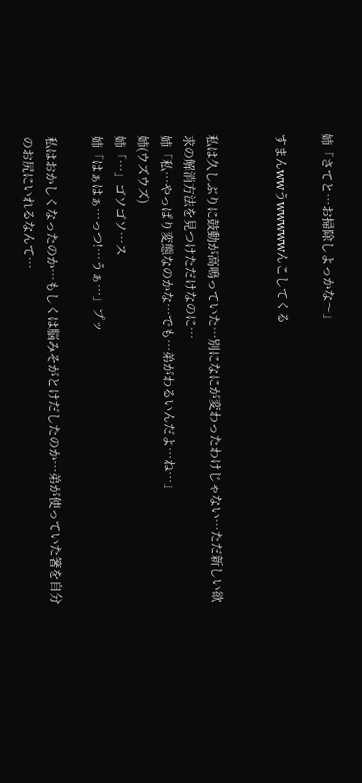姉「さてと…お掃除しよっかな〜」

すまんwwうwwwwwんこしてくる


私は久しぶりに鼓動が高鳴っていた…別になにが変わったわけじゃない…ただ新しい欲求の解消方法を見つけただけなのに…
姉「私…やっぱり変態なのかな…でも…弟がわるいんだよ…ね…」
姉(ウズウズ)
姉「…」ゴソゴソ…ス
姉「はぁはぁ…っつ!…うぁ…」プッ

私はおかしくなったのか…もしくは脳みそがとけだしたのか…弟が使っていた箸を自分のお尻にいれるなんて…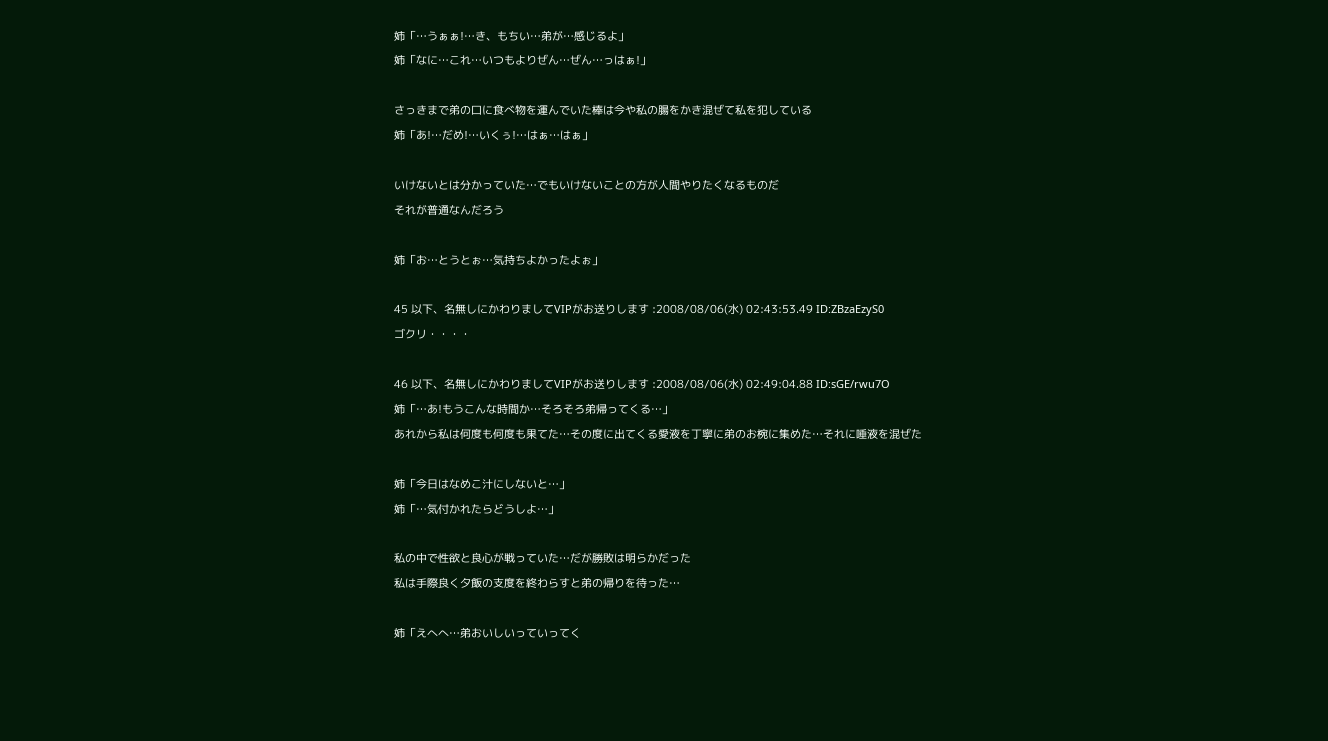姉「…うぁぁ!…き、もちい…弟が…感じるよ」
姉「なに…これ…いつもよりぜん…ぜん…っはぁ!」

さっきまで弟の口に食べ物を運んでいた棒は今や私の腸をかき混ぜて私を犯している
姉「あ!…だめ!…いくぅ!…はぁ…はぁ」

いけないとは分かっていた…でもいけないことの方が人間やりたくなるものだ
それが普通なんだろう

姉「お…とうとぉ…気持ちよかったよぉ」

45 以下、名無しにかわりましてVIPがお送りします :2008/08/06(水) 02:43:53.49 ID:ZBzaEzyS0
ゴクリ・・・・

46 以下、名無しにかわりましてVIPがお送りします :2008/08/06(水) 02:49:04.88 ID:sGE/rwu7O
姉「…あ!もうこんな時間か…そろそろ弟帰ってくる…」
あれから私は何度も何度も果てた…その度に出てくる愛液を丁寧に弟のお椀に集めた…それに唾液を混ぜた

姉「今日はなめこ汁にしないと…」
姉「…気付かれたらどうしよ…」

私の中で性欲と良心が戦っていた…だが勝敗は明らかだった
私は手際良く夕飯の支度を終わらすと弟の帰りを待った…

姉「えへへ…弟おいしいっていってく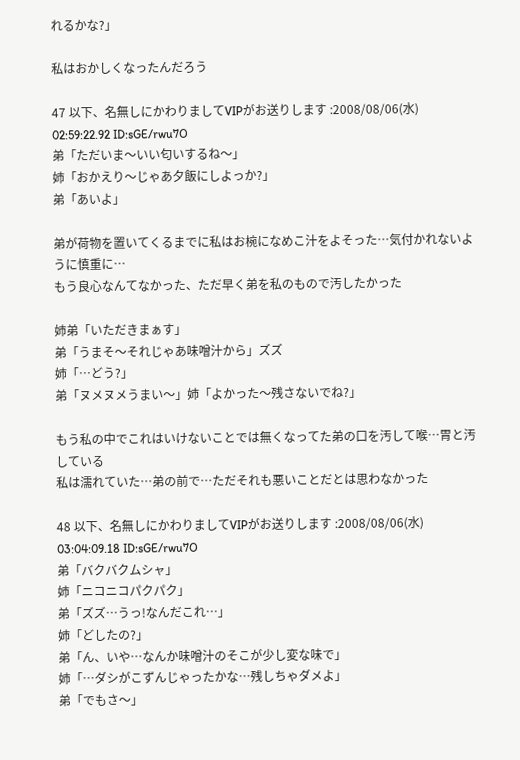れるかな?」

私はおかしくなったんだろう

47 以下、名無しにかわりましてVIPがお送りします :2008/08/06(水) 02:59:22.92 ID:sGE/rwu7O
弟「ただいま〜いい匂いするね〜」
姉「おかえり〜じゃあ夕飯にしよっか?」
弟「あいよ」

弟が荷物を置いてくるまでに私はお椀になめこ汁をよそった…気付かれないように慎重に…
もう良心なんてなかった、ただ早く弟を私のもので汚したかった

姉弟「いただきまぁす」
弟「うまそ〜それじゃあ味噌汁から」ズズ
姉「…どう?」
弟「ヌメヌメうまい〜」姉「よかった〜残さないでね?」

もう私の中でこれはいけないことでは無くなってた弟の口を汚して喉…胃と汚している
私は濡れていた…弟の前で…ただそれも悪いことだとは思わなかった

48 以下、名無しにかわりましてVIPがお送りします :2008/08/06(水) 03:04:09.18 ID:sGE/rwu7O
弟「バクバクムシャ」
姉「ニコニコパクパク」
弟「ズズ…うっ!なんだこれ…」
姉「どしたの?」
弟「ん、いや…なんか味噌汁のそこが少し変な味で」
姉「…ダシがこずんじゃったかな…残しちゃダメよ」
弟「でもさ〜」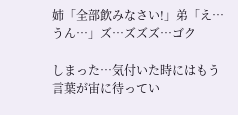姉「全部飲みなさい!」弟「え…うん…」ズ…ズズズ…ゴク

しまった…気付いた時にはもう言葉が宙に待ってい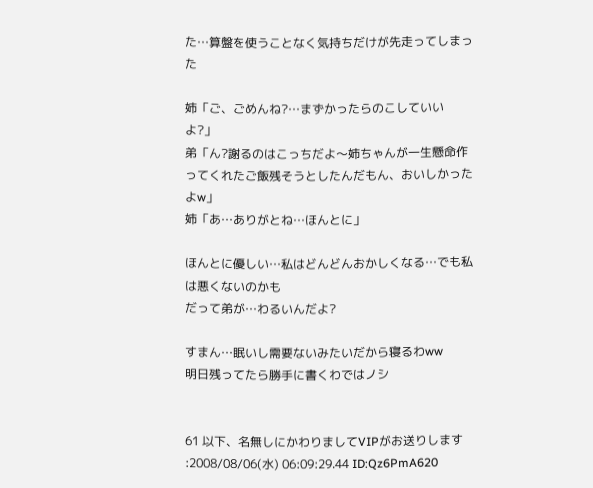た…算盤を使うことなく気持ちだけが先走ってしまった

姉「ご、ごめんね?…まずかったらのこしていいよ?」
弟「ん?謝るのはこっちだよ〜姉ちゃんが一生懸命作ってくれたご飯残そうとしたんだもん、おいしかったよw」
姉「あ…ありがとね…ほんとに」

ほんとに優しい…私はどんどんおかしくなる…でも私は悪くないのかも
だって弟が…わるいんだよ?

すまん…眠いし需要ないみたいだから寝るわww
明日残ってたら勝手に書くわではノシ


61 以下、名無しにかわりましてVIPがお送りします :2008/08/06(水) 06:09:29.44 ID:Qz6PmA620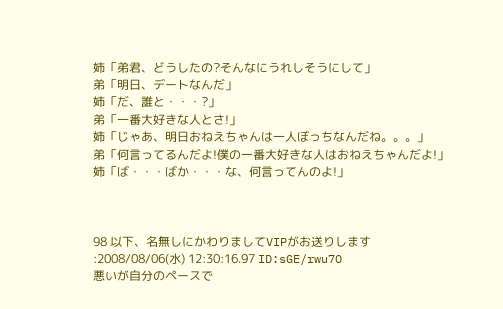姉「弟君、どうしたの?そんなにうれしそうにして」
弟「明日、デートなんだ」
姉「だ、誰と・・・?」
弟「一番大好きな人とさ!」
姉「じゃあ、明日おねえちゃんは一人ぼっちなんだね。。。」
弟「何言ってるんだよ!僕の一番大好きな人はおねえちゃんだよ!」
姉「ば・・・ばか・・・な、何言ってんのよ!」



98 以下、名無しにかわりましてVIPがお送りします :2008/08/06(水) 12:30:16.97 ID:sGE/rwu7O
悪いが自分のペースで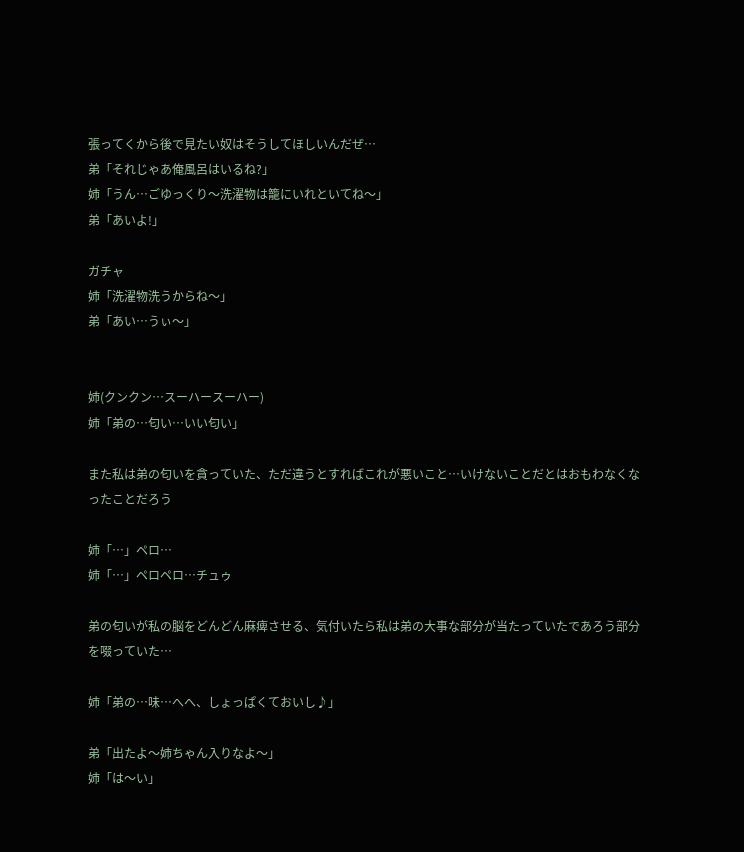張ってくから後で見たい奴はそうしてほしいんだぜ…
弟「それじゃあ俺風呂はいるね?」
姉「うん…ごゆっくり〜洗濯物は籠にいれといてね〜」
弟「あいよ!」

ガチャ
姉「洗濯物洗うからね〜」
弟「あい…うぃ〜」


姉(クンクン…スーハースーハー)
姉「弟の…匂い…いい匂い」

また私は弟の匂いを貪っていた、ただ違うとすればこれが悪いこと…いけないことだとはおもわなくなったことだろう

姉「…」ペロ…
姉「…」ペロペロ…チュゥ

弟の匂いが私の脳をどんどん麻痺させる、気付いたら私は弟の大事な部分が当たっていたであろう部分を啜っていた…

姉「弟の…味…へへ、しょっぱくておいし♪」

弟「出たよ〜姉ちゃん入りなよ〜」
姉「は〜い」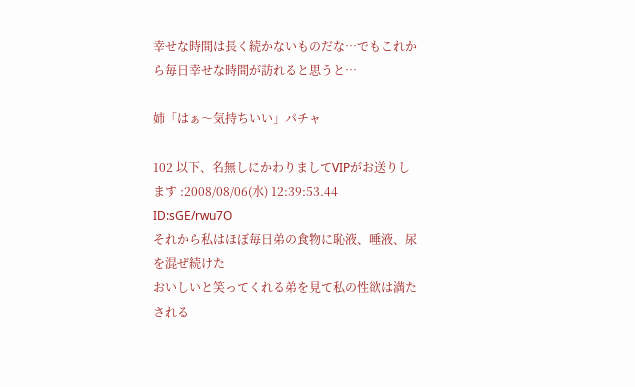幸せな時間は長く続かないものだな…でもこれから毎日幸せな時間が訪れると思うと…

姉「はぁ〜気持ちいい」パチャ

102 以下、名無しにかわりましてVIPがお送りします :2008/08/06(水) 12:39:53.44 ID:sGE/rwu7O
それから私はほぼ毎日弟の食物に恥液、唾液、尿を混ぜ続けた
おいしいと笑ってくれる弟を見て私の性欲は満たされる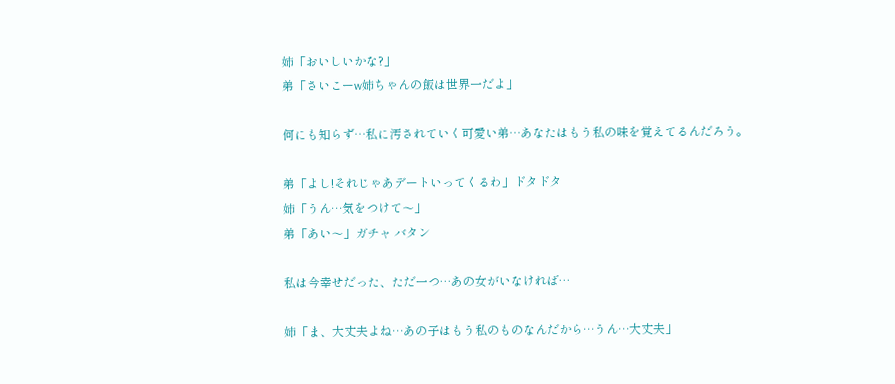姉「おいしいかな?」
弟「さいこーw姉ちゃんの飯は世界一だよ」

何にも知らず…私に汚されていく可愛い弟…あなたはもう私の味を覚えてるんだろう。

弟「よし!それじゃあデートいってくるわ」ドタドタ
姉「うん…気をつけて〜」
弟「あい〜」ガチャ バタン

私は今幸せだった、ただ一つ…あの女がいなければ…

姉「ま、大丈夫よね…あの子はもう私のものなんだから…うん…大丈夫」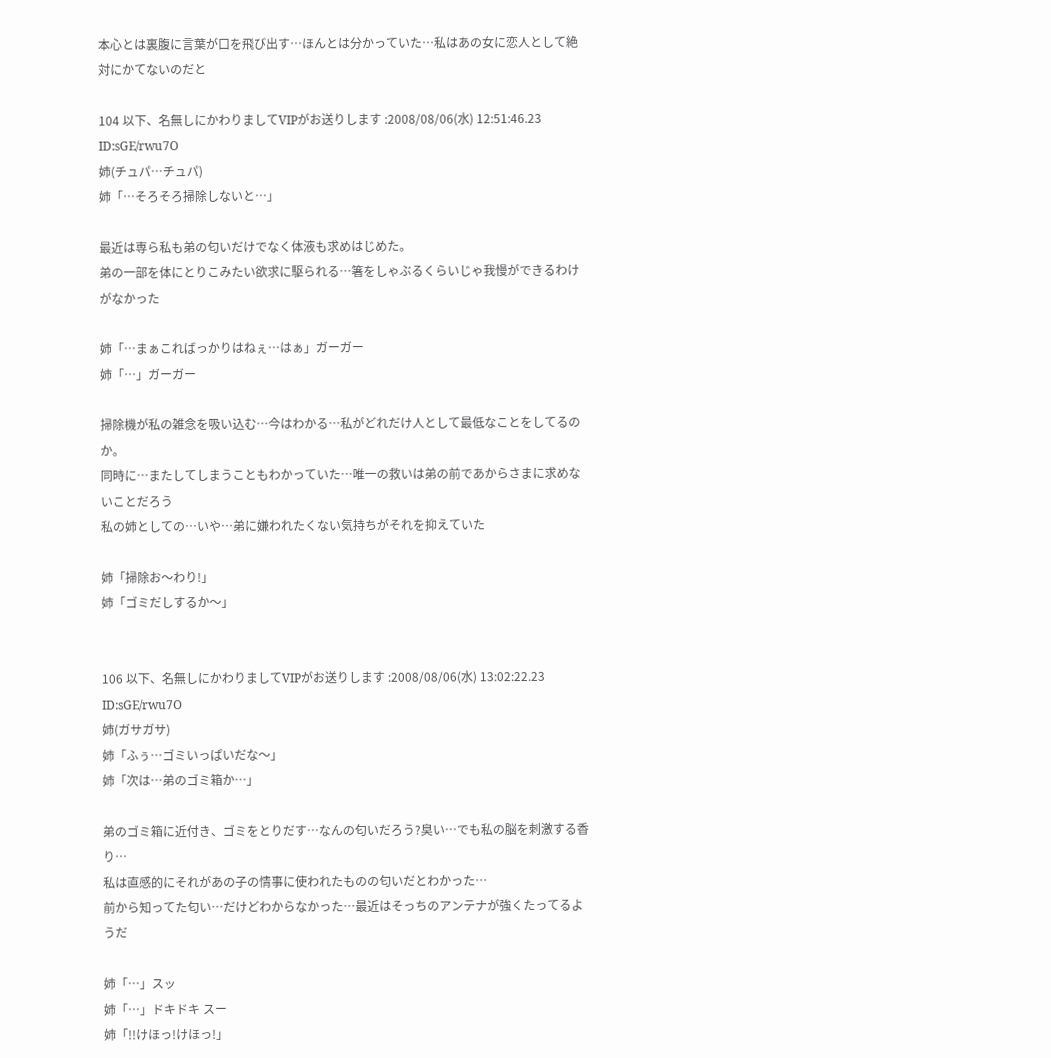本心とは裏腹に言葉が口を飛び出す…ほんとは分かっていた…私はあの女に恋人として絶対にかてないのだと

104 以下、名無しにかわりましてVIPがお送りします :2008/08/06(水) 12:51:46.23 ID:sGE/rwu7O
姉(チュパ…チュパ)
姉「…そろそろ掃除しないと…」

最近は専ら私も弟の匂いだけでなく体液も求めはじめた。
弟の一部を体にとりこみたい欲求に駆られる…箸をしゃぶるくらいじゃ我慢ができるわけがなかった

姉「…まぁこればっかりはねぇ…はぁ」ガーガー
姉「…」ガーガー

掃除機が私の雑念を吸い込む…今はわかる…私がどれだけ人として最低なことをしてるのか。
同時に…またしてしまうこともわかっていた…唯一の救いは弟の前であからさまに求めないことだろう
私の姉としての…いや…弟に嫌われたくない気持ちがそれを抑えていた

姉「掃除お〜わり!」
姉「ゴミだしするか〜」


106 以下、名無しにかわりましてVIPがお送りします :2008/08/06(水) 13:02:22.23 ID:sGE/rwu7O
姉(ガサガサ)
姉「ふぅ…ゴミいっぱいだな〜」
姉「次は…弟のゴミ箱か…」

弟のゴミ箱に近付き、ゴミをとりだす…なんの匂いだろう?臭い…でも私の脳を刺激する香り…
私は直感的にそれがあの子の情事に使われたものの匂いだとわかった…
前から知ってた匂い…だけどわからなかった…最近はそっちのアンテナが強くたってるようだ

姉「…」スッ
姉「…」ドキドキ スー
姉「!!けほっ!けほっ!」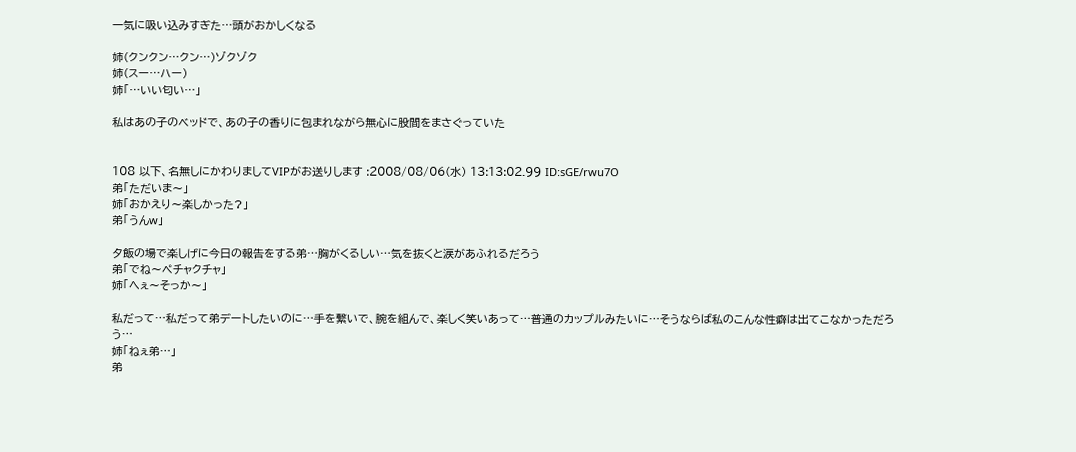一気に吸い込みすぎた…頭がおかしくなる

姉(クンクン…クン…)ゾクゾク
姉(スー…ハー)
姉「…いい匂い…」

私はあの子のベッドで、あの子の香りに包まれながら無心に股間をまさぐっていた


108 以下、名無しにかわりましてVIPがお送りします :2008/08/06(水) 13:13:02.99 ID:sGE/rwu7O
弟「ただいま〜」
姉「おかえり〜楽しかった?」
弟「うんw」

夕飯の場で楽しげに今日の報告をする弟…胸がくるしい…気を抜くと涙があふれるだろう
弟「でね〜ペチャクチャ」
姉「へぇ〜そっか〜」

私だって…私だって弟デートしたいのに…手を繋いで、腕を組んで、楽しく笑いあって…普通のカップルみたいに…そうならば私のこんな性癖は出てこなかっただろう…
姉「ねぇ弟…」
弟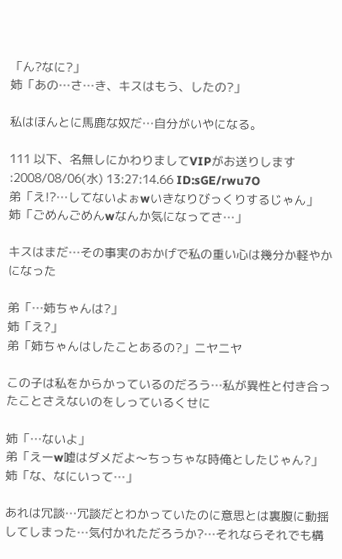「ん?なに?」
姉「あの…さ…き、キスはもう、したの?」

私はほんとに馬鹿な奴だ…自分がいやになる。

111 以下、名無しにかわりましてVIPがお送りします :2008/08/06(水) 13:27:14.66 ID:sGE/rwu7O
弟「え!?…してないよぉwいきなりびっくりするじゃん」
姉「ごめんごめんwなんか気になってさ…」

キスはまだ…その事実のおかげで私の重い心は幾分か軽やかになった

弟「…姉ちゃんは?」
姉「え?」
弟「姉ちゃんはしたことあるの?」ニヤニヤ

この子は私をからかっているのだろう…私が異性と付き合ったことさえないのをしっているくせに

姉「…ないよ」
弟「えーw嘘はダメだよ〜ちっちゃな時俺としたじゃん?」
姉「な、なにいって…」

あれは冗談…冗談だとわかっていたのに意思とは裏腹に動揺してしまった…気付かれただろうか?…それならそれでも構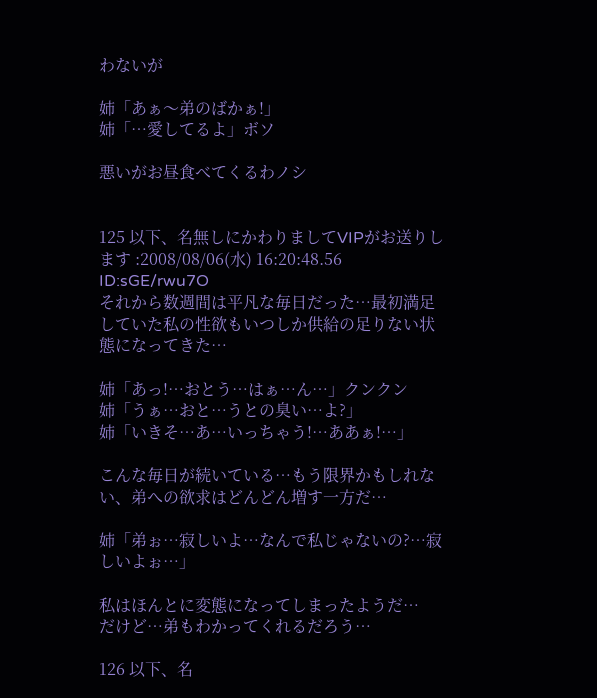わないが

姉「あぁ〜弟のばかぁ!」
姉「…愛してるよ」ボソ

悪いがお昼食べてくるわノシ


125 以下、名無しにかわりましてVIPがお送りします :2008/08/06(水) 16:20:48.56 ID:sGE/rwu7O
それから数週間は平凡な毎日だった…最初満足していた私の性欲もいつしか供給の足りない状態になってきた…

姉「あっ!…おとう…はぁ…ん…」クンクン
姉「うぁ…おと…うとの臭い…よ?」
姉「いきそ…あ…いっちゃう!…ああぁ!…」

こんな毎日が続いている…もう限界かもしれない、弟への欲求はどんどん増す一方だ…

姉「弟ぉ…寂しいよ…なんで私じゃないの?…寂しいよぉ…」

私はほんとに変態になってしまったようだ…
だけど…弟もわかってくれるだろう…

126 以下、名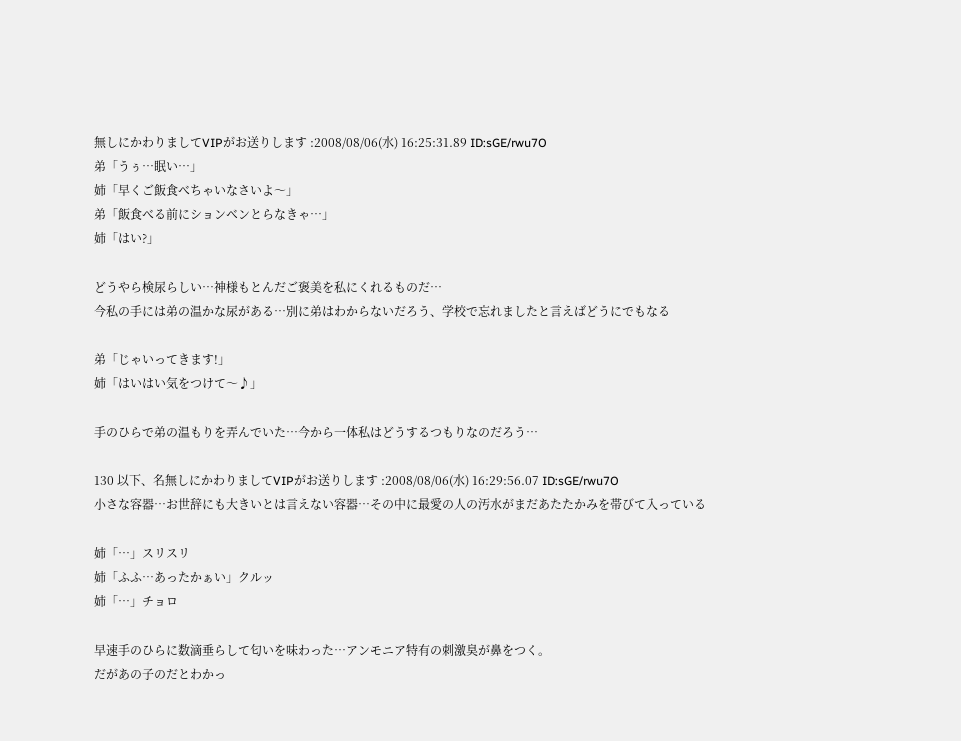無しにかわりましてVIPがお送りします :2008/08/06(水) 16:25:31.89 ID:sGE/rwu7O
弟「うぅ…眠い…」
姉「早くご飯食べちゃいなさいよ〜」
弟「飯食べる前にションベンとらなきゃ…」
姉「はい?」

どうやら検尿らしい…神様もとんだご褒美を私にくれるものだ…
今私の手には弟の温かな尿がある…別に弟はわからないだろう、学校で忘れましたと言えばどうにでもなる

弟「じゃいってきます!」
姉「はいはい気をつけて〜♪」

手のひらで弟の温もりを弄んでいた…今から一体私はどうするつもりなのだろう…

130 以下、名無しにかわりましてVIPがお送りします :2008/08/06(水) 16:29:56.07 ID:sGE/rwu7O
小さな容器…お世辞にも大きいとは言えない容器…その中に最愛の人の汚水がまだあたたかみを帯びて入っている

姉「…」スリスリ
姉「ふふ…あったかぁい」クルッ
姉「…」チョロ

早速手のひらに数滴垂らして匂いを味わった…アンモニア特有の刺激臭が鼻をつく。
だがあの子のだとわかっ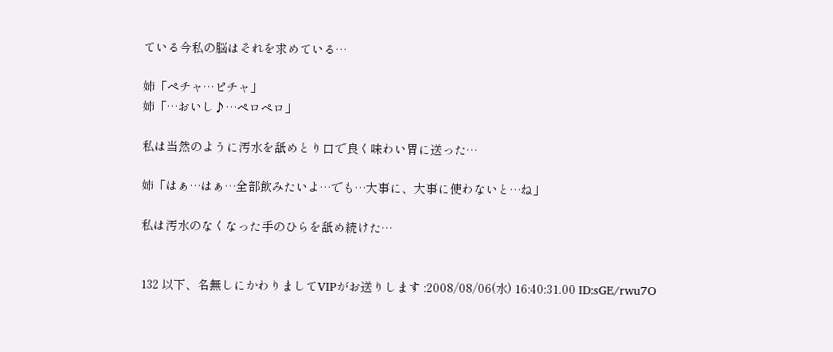ている今私の脳はそれを求めている…

姉「ペチャ…ピチャ」
姉「…おいし♪…ペロペロ」

私は当然のように汚水を舐めとり口で良く味わい胃に送った…

姉「はぁ…はぁ…全部飲みたいよ…でも…大事に、大事に使わないと…ね」

私は汚水のなくなった手のひらを舐め続けた…


132 以下、名無しにかわりましてVIPがお送りします :2008/08/06(水) 16:40:31.00 ID:sGE/rwu7O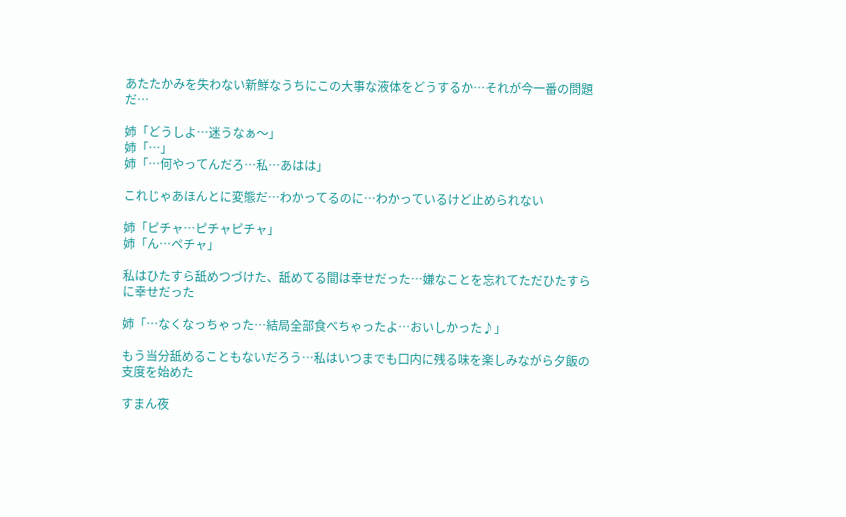あたたかみを失わない新鮮なうちにこの大事な液体をどうするか…それが今一番の問題だ…

姉「どうしよ…迷うなぁ〜」
姉「…」
姉「…何やってんだろ…私…あはは」

これじゃあほんとに変態だ…わかってるのに…わかっているけど止められない

姉「ピチャ…ピチャピチャ」
姉「ん…ペチャ」

私はひたすら舐めつづけた、舐めてる間は幸せだった…嫌なことを忘れてただひたすらに幸せだった

姉「…なくなっちゃった…結局全部食べちゃったよ…おいしかった♪」

もう当分舐めることもないだろう…私はいつまでも口内に残る味を楽しみながら夕飯の支度を始めた

すまん夜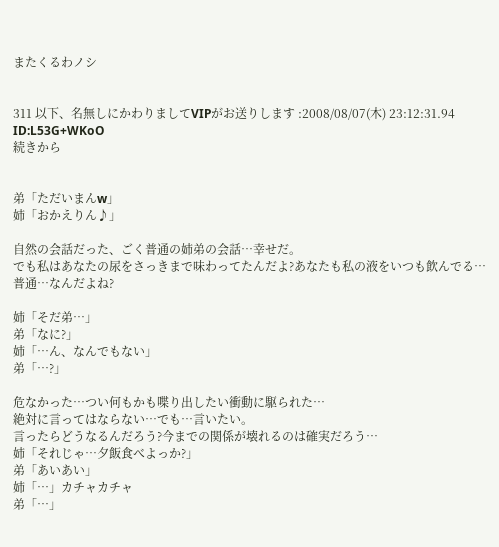またくるわノシ


311 以下、名無しにかわりましてVIPがお送りします :2008/08/07(木) 23:12:31.94 ID:L53G+WKoO
続きから


弟「ただいまんw」
姉「おかえりん♪」

自然の会話だった、ごく普通の姉弟の会話…幸せだ。
でも私はあなたの尿をさっきまで味わってたんだよ?あなたも私の液をいつも飲んでる…
普通…なんだよね?

姉「そだ弟…」
弟「なに?」
姉「…ん、なんでもない」
弟「…?」

危なかった…つい何もかも喋り出したい衝動に駆られた…
絶対に言ってはならない…でも…言いたい。
言ったらどうなるんだろう?今までの関係が壊れるのは確実だろう…
姉「それじゃ…夕飯食べよっか?」
弟「あいあい」
姉「…」カチャカチャ
弟「…」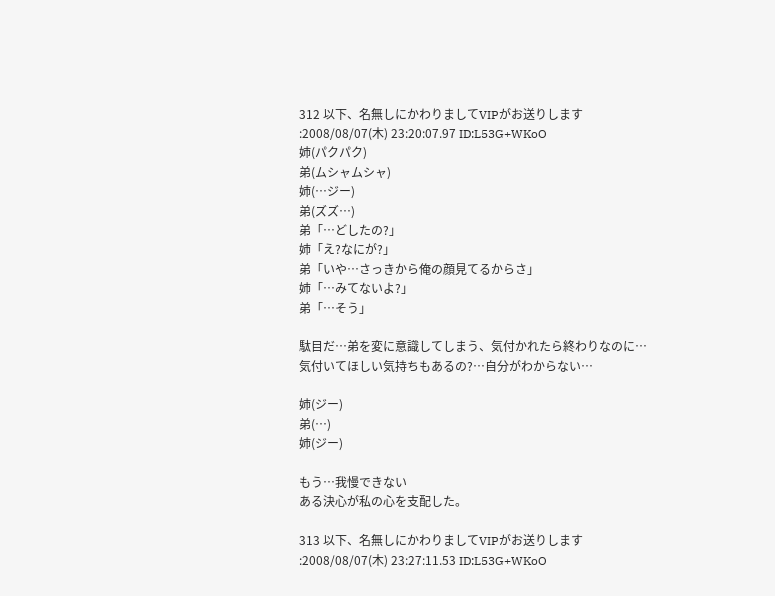312 以下、名無しにかわりましてVIPがお送りします :2008/08/07(木) 23:20:07.97 ID:L53G+WKoO
姉(パクパク)
弟(ムシャムシャ)
姉(…ジー)
弟(ズズ…)
弟「…どしたの?」
姉「え?なにが?」
弟「いや…さっきから俺の顔見てるからさ」
姉「…みてないよ?」
弟「…そう」

駄目だ…弟を変に意識してしまう、気付かれたら終わりなのに…
気付いてほしい気持ちもあるの?…自分がわからない…

姉(ジー)
弟(…)
姉(ジー)

もう…我慢できない
ある決心が私の心を支配した。

313 以下、名無しにかわりましてVIPがお送りします :2008/08/07(木) 23:27:11.53 ID:L53G+WKoO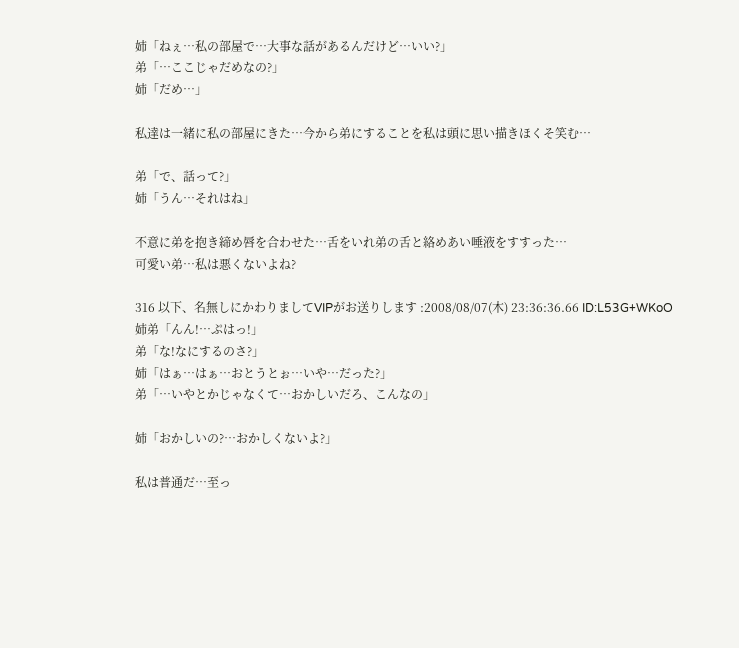姉「ねぇ…私の部屋で…大事な話があるんだけど…いい?」
弟「…ここじゃだめなの?」
姉「だめ…」

私達は一緒に私の部屋にきた…今から弟にすることを私は頭に思い描きほくそ笑む…

弟「で、話って?」
姉「うん…それはね」

不意に弟を抱き締め唇を合わせた…舌をいれ弟の舌と絡めあい唾液をすすった…
可愛い弟…私は悪くないよね?

316 以下、名無しにかわりましてVIPがお送りします :2008/08/07(木) 23:36:36.66 ID:L53G+WKoO
姉弟「んん!…ぷはっ!」
弟「な!なにするのさ?」
姉「はぁ…はぁ…おとうとぉ…いや…だった?」
弟「…いやとかじゃなくて…おかしいだろ、こんなの」

姉「おかしいの?…おかしくないよ?」

私は普通だ…至っ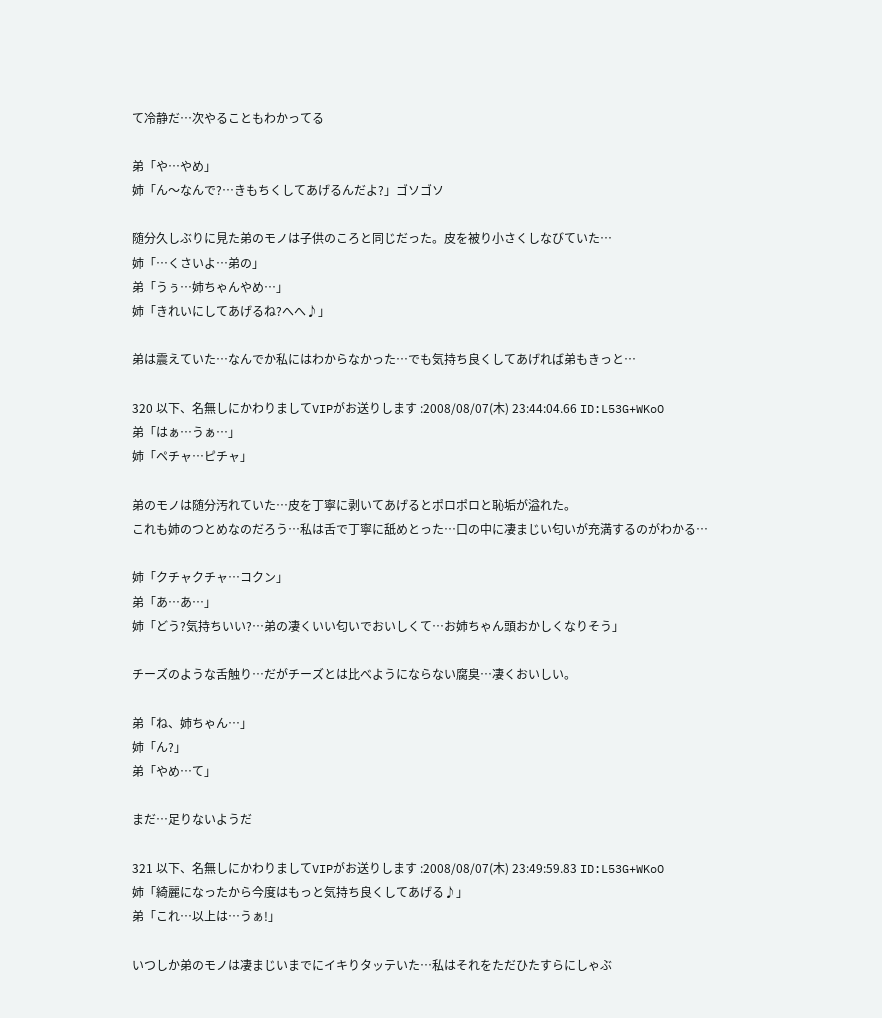て冷静だ…次やることもわかってる

弟「や…やめ」
姉「ん〜なんで?…きもちくしてあげるんだよ?」ゴソゴソ

随分久しぶりに見た弟のモノは子供のころと同じだった。皮を被り小さくしなびていた…
姉「…くさいよ…弟の」
弟「うぅ…姉ちゃんやめ…」
姉「きれいにしてあげるね?へへ♪」

弟は震えていた…なんでか私にはわからなかった…でも気持ち良くしてあげれば弟もきっと…

320 以下、名無しにかわりましてVIPがお送りします :2008/08/07(木) 23:44:04.66 ID:L53G+WKoO
弟「はぁ…うぁ…」
姉「ペチャ…ピチャ」

弟のモノは随分汚れていた…皮を丁寧に剥いてあげるとポロポロと恥垢が溢れた。
これも姉のつとめなのだろう…私は舌で丁寧に舐めとった…口の中に凄まじい匂いが充満するのがわかる…

姉「クチャクチャ…コクン」
弟「あ…あ…」
姉「どう?気持ちいい?…弟の凄くいい匂いでおいしくて…お姉ちゃん頭おかしくなりそう」

チーズのような舌触り…だがチーズとは比べようにならない腐臭…凄くおいしい。

弟「ね、姉ちゃん…」
姉「ん?」
弟「やめ…て」

まだ…足りないようだ

321 以下、名無しにかわりましてVIPがお送りします :2008/08/07(木) 23:49:59.83 ID:L53G+WKoO
姉「綺麗になったから今度はもっと気持ち良くしてあげる♪」
弟「これ…以上は…うぁ!」

いつしか弟のモノは凄まじいまでにイキりタッテいた…私はそれをただひたすらにしゃぶ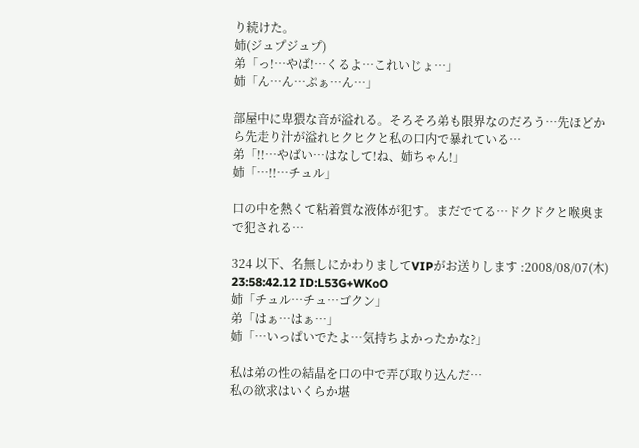り続けた。
姉(ジュプジュプ)
弟「っ!…やば!…くるよ…これいじょ…」
姉「ん…ん…ぷぁ…ん…」

部屋中に卑猥な音が溢れる。そろそろ弟も限界なのだろう…先ほどから先走り汁が溢れヒクヒクと私の口内で暴れている…
弟「!!…やばい…はなして!ね、姉ちゃん!」
姉「…!!…チュル」

口の中を熱くて粘着質な液体が犯す。まだでてる…ドクドクと喉奥まで犯される…

324 以下、名無しにかわりましてVIPがお送りします :2008/08/07(木) 23:58:42.12 ID:L53G+WKoO
姉「チュル…チュ…ゴクン」
弟「はぁ…はぁ…」
姉「…いっぱいでたよ…気持ちよかったかな?」

私は弟の性の結晶を口の中で弄び取り込んだ…
私の欲求はいくらか堪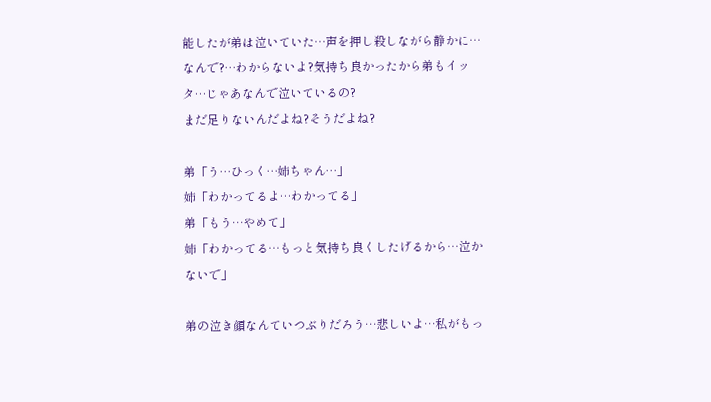能したが弟は泣いていた…声を押し殺しながら静かに…
なんで?…わからないよ?気持ち良かったから弟もイッタ…じゃあなんで泣いているの?
まだ足りないんだよね?そうだよね?

弟「う…ひっく…姉ちゃん…」
姉「わかってるよ…わかってる」
弟「もう…やめて」
姉「わかってる…もっと気持ち良くしたげるから…泣かないで」

弟の泣き顔なんていつぶりだろう…悲しいよ…私がもっ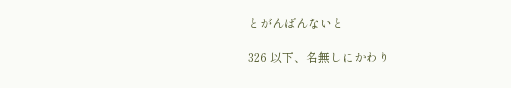とがんばんないと

326 以下、名無しにかわり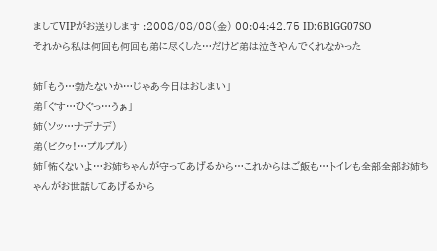ましてVIPがお送りします :2008/08/08(金) 00:04:42.75 ID:6BlGG07SO
それから私は何回も何回も弟に尽くした…だけど弟は泣きやんでくれなかった

姉「もう…勃たないか…じゃあ今日はおしまい」
弟「ぐす…ひぐっ…うぁ」
姉(ソッ…ナデナデ)
弟(ビクゥ!…プルプル)
姉「怖くないよ…お姉ちゃんが守ってあげるから…これからはご飯も…トイレも全部全部お姉ちゃんがお世話してあげるから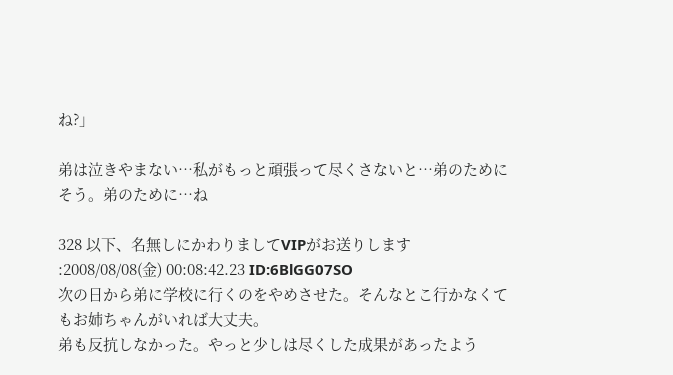ね?」

弟は泣きやまない…私がもっと頑張って尽くさないと…弟のために
そう。弟のために…ね

328 以下、名無しにかわりましてVIPがお送りします :2008/08/08(金) 00:08:42.23 ID:6BlGG07SO
次の日から弟に学校に行くのをやめさせた。そんなとこ行かなくてもお姉ちゃんがいれば大丈夫。
弟も反抗しなかった。やっと少しは尽くした成果があったよう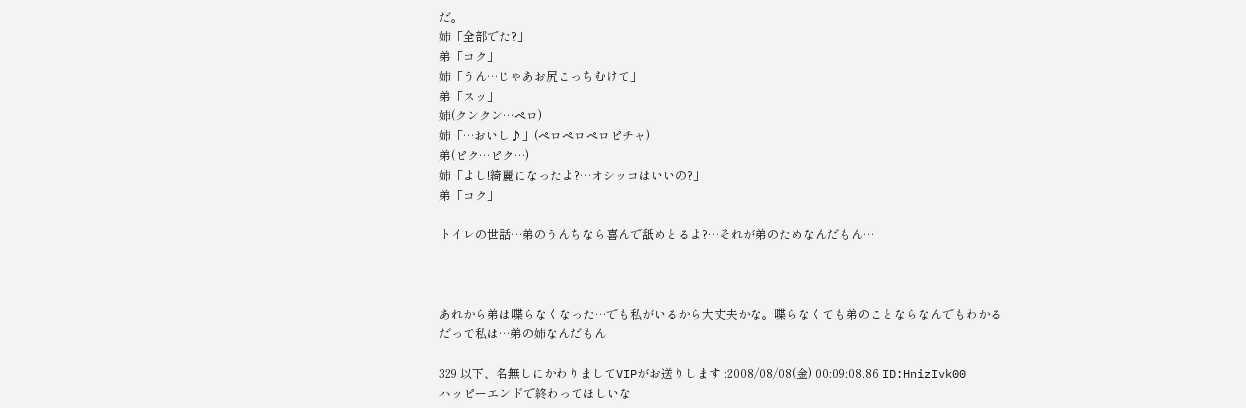だ。
姉「全部でた?」
弟「コク」
姉「うん…じゃあお尻こっちむけて」
弟「スッ」
姉(クンクン…ペロ)
姉「…おいし♪」(ペロペロペロピチャ)
弟(ピク…ピク…)
姉「よし!綺麗になったよ?…オシッコはいいの?」
弟「コク」

トイレの世話…弟のうんちなら喜んで舐めとるよ?…それが弟のためなんだもん…



あれから弟は喋らなくなった…でも私がいるから大丈夫かな。喋らなくても弟のことならなんでもわかる
だって私は…弟の姉なんだもん

329 以下、名無しにかわりましてVIPがお送りします :2008/08/08(金) 00:09:08.86 ID:HnizIvk00
ハッピーエンドで終わってほしいな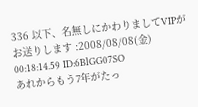336 以下、名無しにかわりましてVIPがお送りします :2008/08/08(金) 00:18:14.59 ID:6BlGG07SO
あれからもう7年がたっ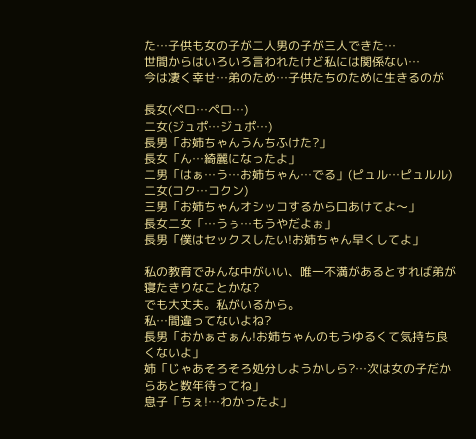た…子供も女の子が二人男の子が三人できた…
世間からはいろいろ言われたけど私には関係ない…
今は凄く幸せ…弟のため…子供たちのために生きるのが

長女(ペロ…ペロ…)
二女(ジュポ…ジュポ…)
長男「お姉ちゃんうんちふけた?」
長女「ん…綺麗になったよ」
二男「はぁ…う…お姉ちゃん…でる」(ピュル…ピュルル)
二女(コク…コクン)
三男「お姉ちゃんオシッコするから口あけてよ〜」
長女二女「…うぅ…もうやだよぉ」
長男「僕はセックスしたい!お姉ちゃん早くしてよ」

私の教育でみんな中がいい、唯一不満があるとすれば弟が寝たきりなことかな?
でも大丈夫。私がいるから。
私…間違ってないよね?
長男「おかぁさぁん!お姉ちゃんのもうゆるくて気持ち良くないよ」
姉「じゃあそろそろ処分しようかしら?…次は女の子だからあと数年待ってね」
息子「ちぇ!…わかったよ」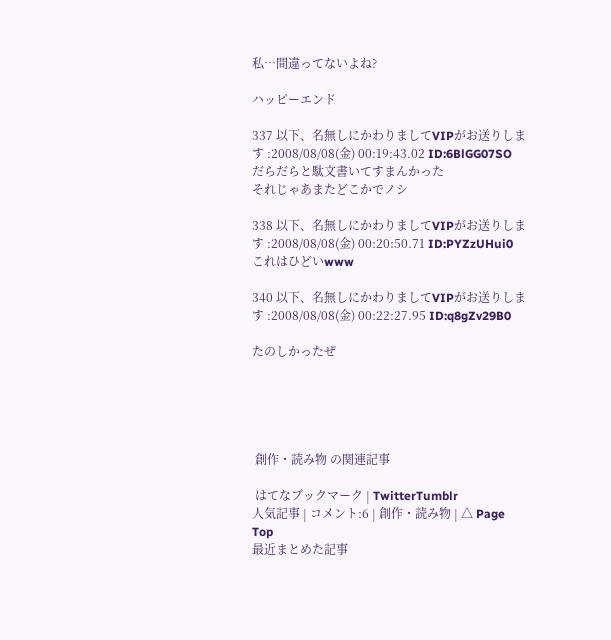私…間違ってないよね?

ハッピーエンド

337 以下、名無しにかわりましてVIPがお送りします :2008/08/08(金) 00:19:43.02 ID:6BlGG07SO
だらだらと駄文書いてすまんかった
それじゃあまたどこかでノシ

338 以下、名無しにかわりましてVIPがお送りします :2008/08/08(金) 00:20:50.71 ID:PYZzUHui0
これはひどいwww

340 以下、名無しにかわりましてVIPがお送りします :2008/08/08(金) 00:22:27.95 ID:q8gZv29B0

たのしかったぜ





 創作・読み物 の関連記事

 はてなブックマーク | TwitterTumblr
人気記事 | コメント:6 | 創作・読み物 | △ Page Top
最近まとめた記事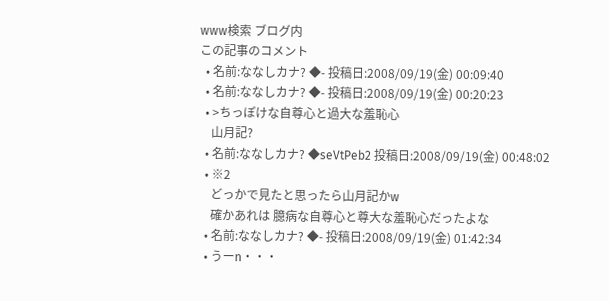www検索 ブログ内
この記事のコメント
  • 名前:ななしカナ? ◆- 投稿日:2008/09/19(金) 00:09:40
  • 名前:ななしカナ? ◆- 投稿日:2008/09/19(金) 00:20:23
  • >ちっぽけな自尊心と過大な羞恥心
    山月記?
  • 名前:ななしカナ? ◆seVtPeb2 投稿日:2008/09/19(金) 00:48:02
  • ※2
    どっかで見たと思ったら山月記かw
    確かあれは 臆病な自尊心と尊大な羞恥心だったよな
  • 名前:ななしカナ? ◆- 投稿日:2008/09/19(金) 01:42:34
  • うーn・・・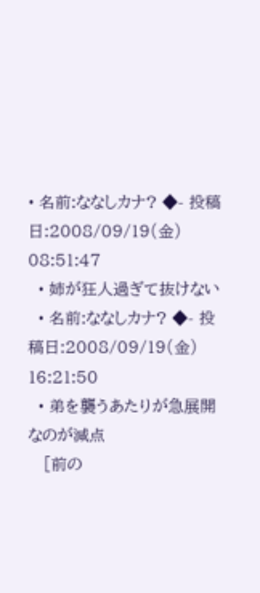• 名前:ななしカナ? ◆- 投稿日:2008/09/19(金) 08:51:47
  • 姉が狂人過ぎて抜けない
  • 名前:ななしカナ? ◆- 投稿日:2008/09/19(金) 16:21:50
  • 弟を襲うあたりが急展開なのが減点
   [前の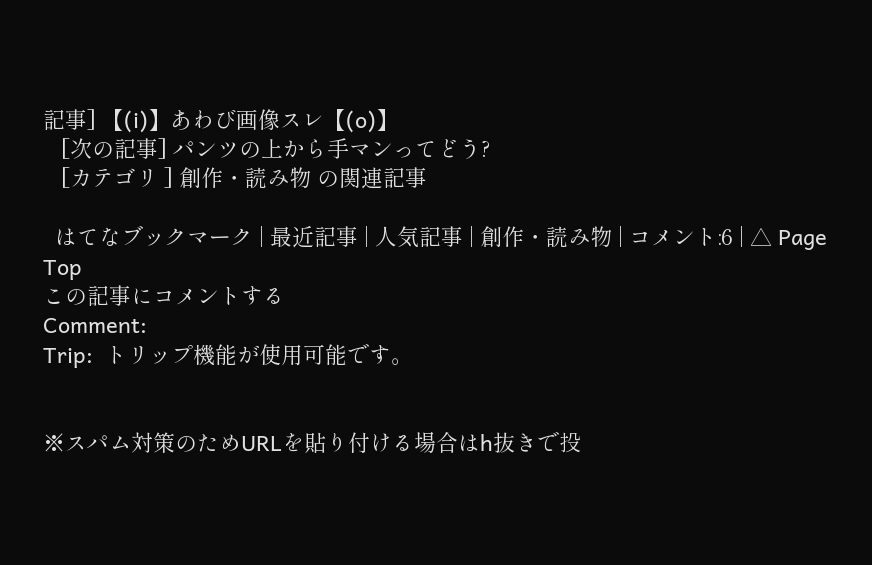記事] 【(i)】あわび画像スレ【(o)】
   [次の記事] パンツの上から手マンってどう?
   [カテゴリ ] 創作・読み物 の関連記事

  はてなブックマーク | 最近記事 | 人気記事 | 創作・読み物 | コメント:6 | △ Page Top
この記事にコメントする
Comment:
Trip:  トリップ機能が使用可能です。


※スパム対策のためURLを貼り付ける場合はh抜きで投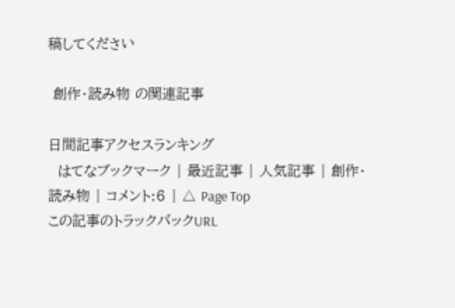稿してください

 創作・読み物 の関連記事

日間記事アクセスランキング
  はてなブックマーク | 最近記事 | 人気記事 | 創作・読み物 | コメント:6 | △ Page Top
この記事のトラックバックURL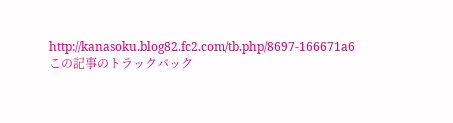http://kanasoku.blog82.fc2.com/tb.php/8697-166671a6
この記事のトラックバック